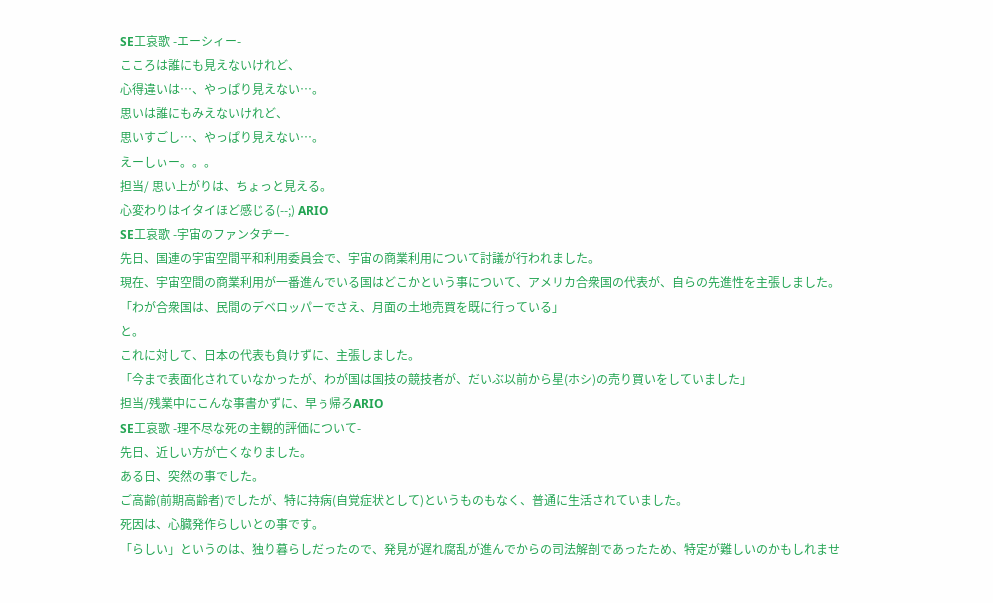SE工哀歌 -エーシィー-
こころは誰にも見えないけれど、
心得違いは…、やっぱり見えない…。
思いは誰にもみえないけれど、
思いすごし…、やっぱり見えない…。
えーしぃー。。。
担当/ 思い上がりは、ちょっと見える。
心変わりはイタイほど感じる(--;) ARIO
SE工哀歌 -宇宙のファンタヂー-
先日、国連の宇宙空間平和利用委員会で、宇宙の商業利用について討議が行われました。
現在、宇宙空間の商業利用が一番進んでいる国はどこかという事について、アメリカ合衆国の代表が、自らの先進性を主張しました。
「わが合衆国は、民間のデベロッパーでさえ、月面の土地売買を既に行っている」
と。
これに対して、日本の代表も負けずに、主張しました。
「今まで表面化されていなかったが、わが国は国技の競技者が、だいぶ以前から星(ホシ)の売り買いをしていました」
担当/残業中にこんな事書かずに、早ぅ帰ろARIO
SE工哀歌 -理不尽な死の主観的評価について-
先日、近しい方が亡くなりました。
ある日、突然の事でした。
ご高齢(前期高齢者)でしたが、特に持病(自覚症状として)というものもなく、普通に生活されていました。
死因は、心臓発作らしいとの事です。
「らしい」というのは、独り暮らしだったので、発見が遅れ腐乱が進んでからの司法解剖であったため、特定が難しいのかもしれませ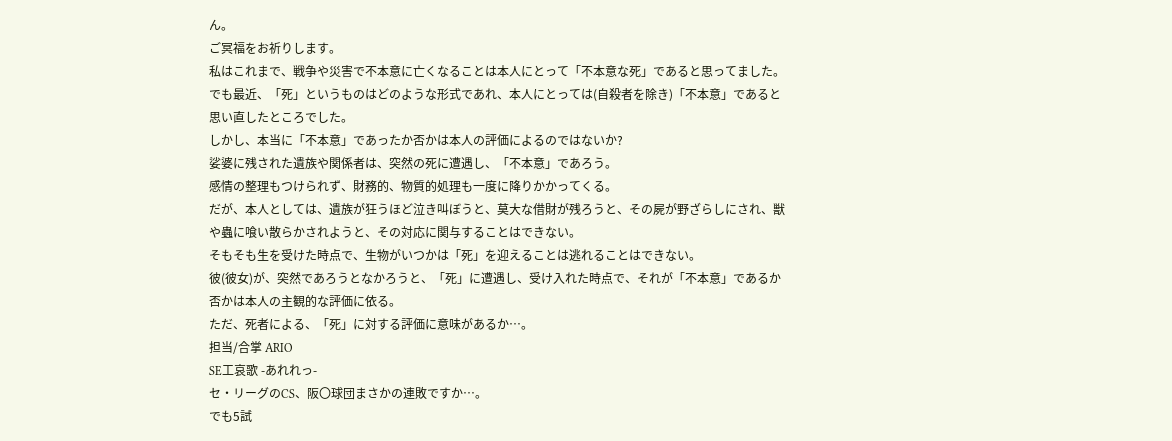ん。
ご冥福をお祈りします。
私はこれまで、戦争や災害で不本意に亡くなることは本人にとって「不本意な死」であると思ってました。
でも最近、「死」というものはどのような形式であれ、本人にとっては(自殺者を除き)「不本意」であると思い直したところでした。
しかし、本当に「不本意」であったか否かは本人の評価によるのではないか?
娑婆に残された遺族や関係者は、突然の死に遭遇し、「不本意」であろう。
感情の整理もつけられず、財務的、物質的処理も一度に降りかかってくる。
だが、本人としては、遺族が狂うほど泣き叫ぼうと、莫大な借財が残ろうと、その屍が野ざらしにされ、獣や蟲に喰い散らかされようと、その対応に関与することはできない。
そもそも生を受けた時点で、生物がいつかは「死」を迎えることは逃れることはできない。
彼(彼女)が、突然であろうとなかろうと、「死」に遭遇し、受け入れた時点で、それが「不本意」であるか否かは本人の主観的な評価に依る。
ただ、死者による、「死」に対する評価に意味があるか…。
担当/合掌 ARIO
SE工哀歌 -あれれっ-
セ・リーグのCS、阪〇球団まさかの連敗ですか…。
でも5試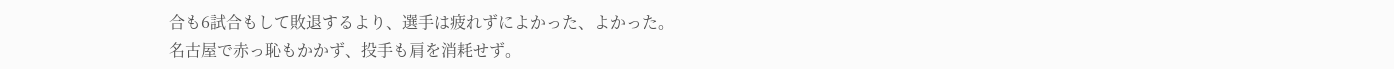合も6試合もして敗退するより、選手は疲れずによかった、よかった。
名古屋で赤っ恥もかかず、投手も肩を消耗せず。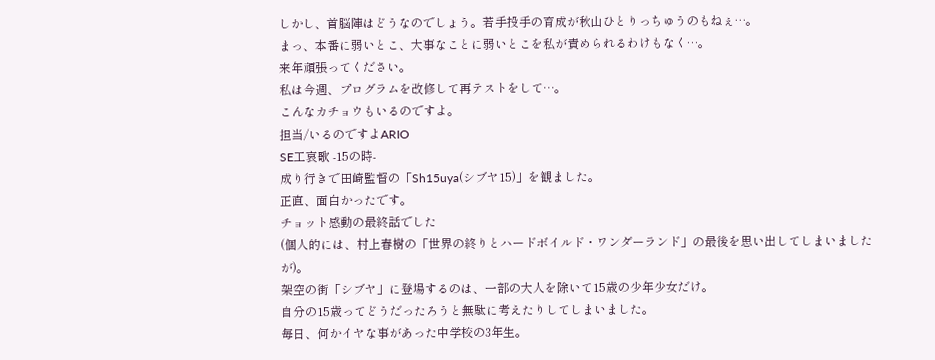しかし、首脳陣はどうなのでしょう。若手投手の育成が秋山ひとりっちゅうのもねぇ…。
まっ、本番に弱いとこ、大事なことに弱いとこを私が責められるわけもなく…。
来年頑張ってください。
私は今週、プログラムを改修して再テストをして…。
こんなカチョウもいるのですよ。
担当/いるのですよARIO
SE工哀歌 -15の時-
成り行きで田崎監督の「Sh15uya(シブヤ15)」を観ました。
正直、面白かったです。
チョット感動の最終話でした
(個人的には、村上春樹の「世界の終りとハードボイルド・ワンダーランド」の最後を思い出してしまいましたが)。
架空の街「シブヤ」に登場するのは、一部の大人を除いて15歳の少年少女だけ。
自分の15歳ってどうだったろうと無駄に考えたりしてしまいました。
毎日、何かイヤな事があった中学校の3年生。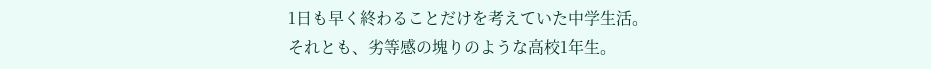1日も早く終わることだけを考えていた中学生活。
それとも、劣等感の塊りのような高校1年生。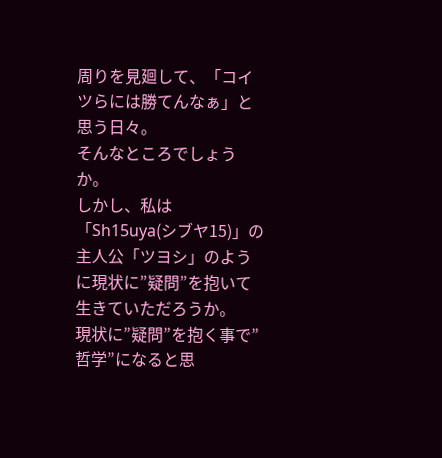周りを見廻して、「コイツらには勝てんなぁ」と思う日々。
そんなところでしょうか。
しかし、私は「Sh15uya(シブヤ15)」の主人公「ツヨシ」のように現状に”疑問”を抱いて生きていただろうか。
現状に”疑問”を抱く事で”哲学”になると思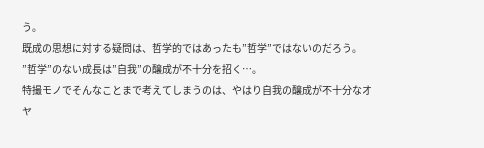う。
既成の思想に対する疑問は、哲学的ではあったも”哲学”ではないのだろう。
”哲学”のない成長は”自我”の醸成が不十分を招く…。
特撮モノでそんなことまで考えてしまうのは、やはり自我の醸成が不十分なオヤ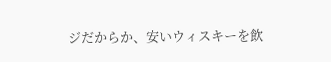ジだからか、安いウィスキーを飲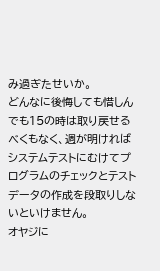み過ぎたせいか。
どんなに後悔しても惜しんでも15の時は取り戻せるべくもなく、週が明ければシステムテストにむけてプログラムのチェックとテストデータの作成を段取りしないといけません。
オヤジに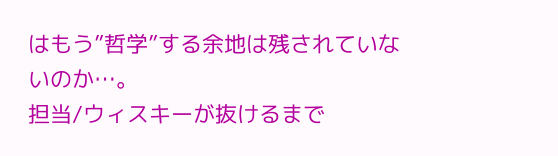はもう”哲学”する余地は残されていないのか…。
担当/ウィスキーが抜けるまで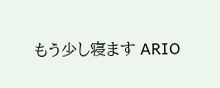もう少し寝ます ARIO